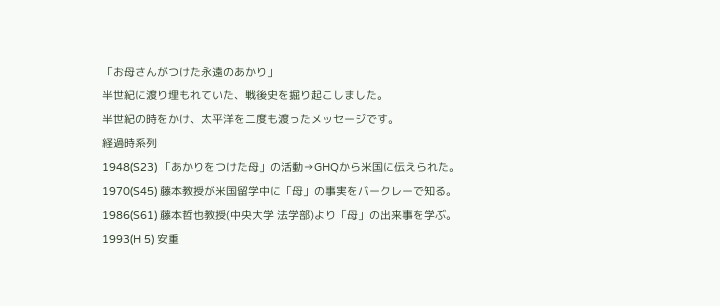「お母さんがつけた永遠のあかり」
半世紀に渡り埋もれていた、戦後史を掘り起こしました。
半世紀の時をかけ、太平洋を二度も渡ったメッセージです。
経過時系列
1948(S23) 「あかりをつけた母」の活動→GHQから米国に伝えられた。
1970(S45) 藤本教授が米国留学中に「母」の事実をバークレーで知る。
1986(S61) 藤本哲也教授(中央大学 法学部)より「母」の出来事を学ぶ。
1993(H 5) 安重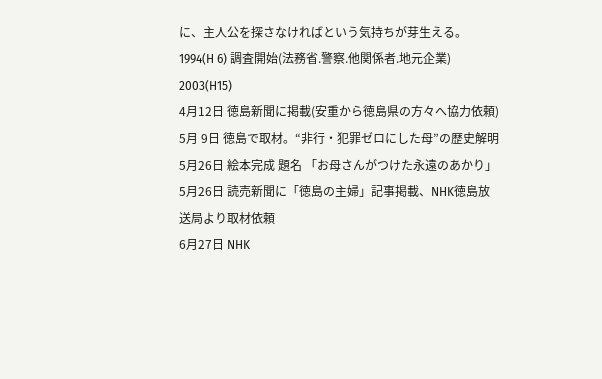に、主人公を探さなければという気持ちが芽生える。
1994(H 6) 調査開始(法務省.警察.他関係者.地元企業)
2003(H15)
4月12日 徳島新聞に掲載(安重から徳島県の方々へ協力依頼)
5月 9日 徳島で取材。“非行・犯罪ゼロにした母”の歴史解明
5月26日 絵本完成 題名 「お母さんがつけた永遠のあかり」
5月26日 読売新聞に「徳島の主婦」記事掲載、NHK徳島放送局より取材依頼
6月27日 NHK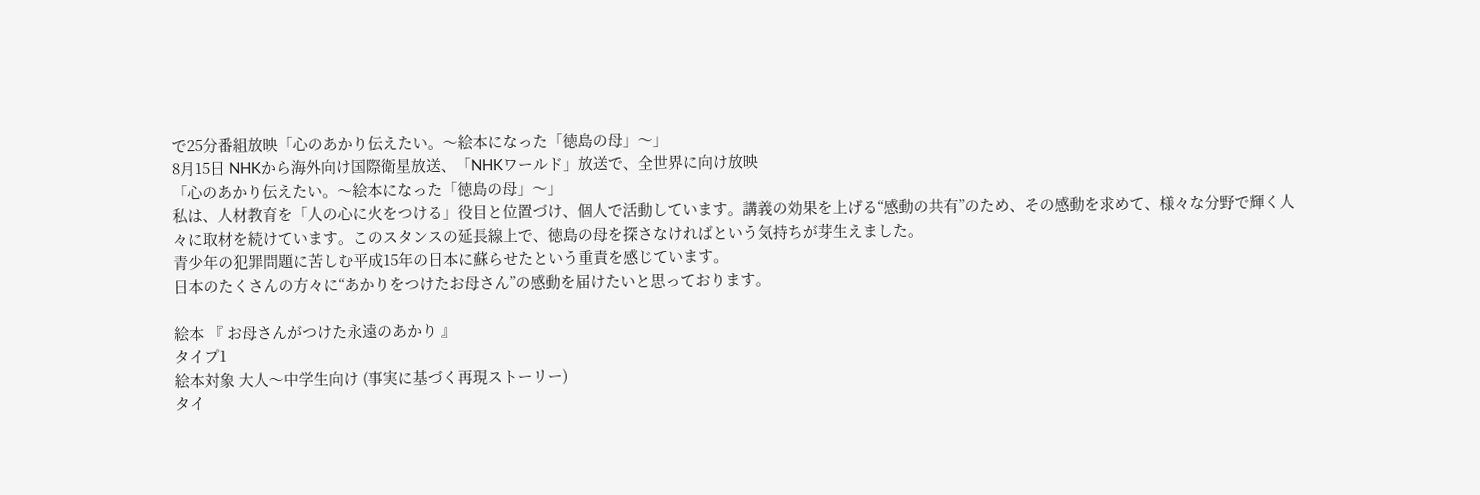で25分番組放映「心のあかり伝えたい。〜絵本になった「徳島の母」〜」
8月15日 NHKから海外向け国際衛星放送、「NHKワールド」放送で、全世界に向け放映
「心のあかり伝えたい。〜絵本になった「徳島の母」〜」
私は、人材教育を「人の心に火をつける」役目と位置づけ、個人で活動しています。講義の効果を上げる“感動の共有”のため、その感動を求めて、様々な分野で輝く人々に取材を続けています。このスタンスの延長線上で、徳島の母を探さなければという気持ちが芽生えました。
青少年の犯罪問題に苦しむ平成15年の日本に蘇らせたという重責を感じています。
日本のたくさんの方々に“あかりをつけたお母さん”の感動を届けたいと思っております。

絵本 『 お母さんがつけた永遠のあかり 』
タイプ1
絵本対象 大人〜中学生向け (事実に基づく再現ストーリー)
タイ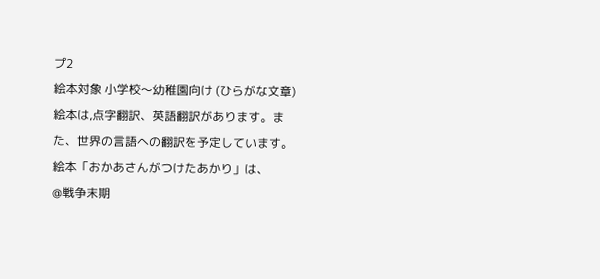プ2
絵本対象 小学校〜幼稚園向け (ひらがな文章)
絵本は,点字翻訳、英語翻訳があります。また、世界の言語への翻訳を予定しています。
絵本「おかあさんがつけたあかり」は、
@戦争末期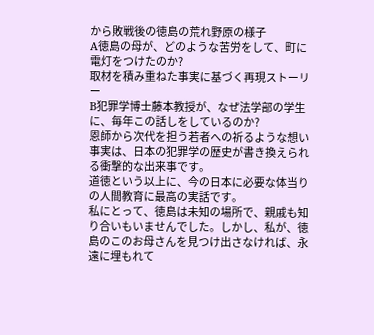から敗戦後の徳島の荒れ野原の様子
A徳島の母が、どのような苦労をして、町に電灯をつけたのか?
取材を積み重ねた事実に基づく再現ストーリー
B犯罪学博士藤本教授が、なぜ法学部の学生に、毎年この話しをしているのか?
恩師から次代を担う若者への祈るような想い
事実は、日本の犯罪学の歴史が書き換えられる衝撃的な出来事です。
道徳という以上に、今の日本に必要な体当りの人間教育に最高の実話です。
私にとって、徳島は未知の場所で、親戚も知り合いもいませんでした。しかし、私が、徳島のこのお母さんを見つけ出さなければ、永遠に埋もれて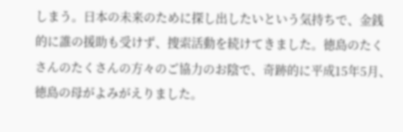しまう。日本の未来のために探し出したいという気持ちで、金銭的に誰の援助も受けず、捜索活動を続けてきました。徳島のたくさんのたくさんの方々のご協力のお陰で、奇跡的に平成15年5月、徳島の母がよみがえりました。